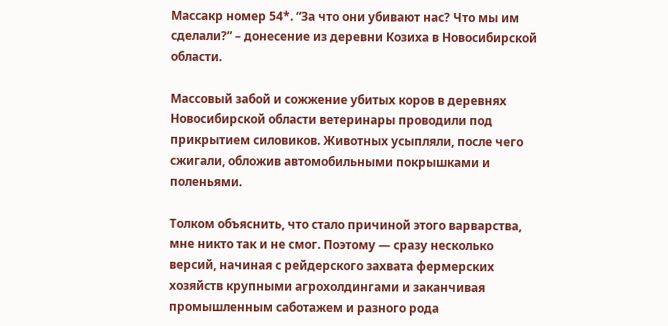Массакр номер 54*. “За что они убивают нас? Что мы им сделали?” – донесение из деревни Козиха в Новосибирской области.

Массовый забой и сожжение убитых коров в деревнях Новосибирской области ветеринары проводили под прикрытием силовиков. Животных усыпляли, после чего сжигали, обложив автомобильными покрышками и поленьями.

Толком объяснить, что стало причиной этого варварства, мне никто так и не смог. Поэтому — сразу несколько версий, начиная с рейдерского захвата фермерских хозяйств крупными агрохолдингами и заканчивая промышленным саботажем и разного рода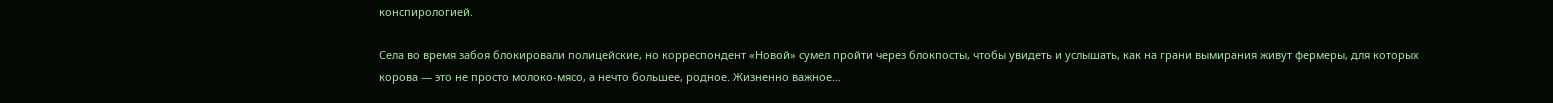конспирологией.

Села во время забоя блокировали полицейские, но корреспондент «Новой» сумел пройти через блокпосты, чтобы увидеть и услышать, как на грани вымирания живут фермеры, для которых корова — это не просто молоко-мясо, а нечто большее, родное. Жизненно важное…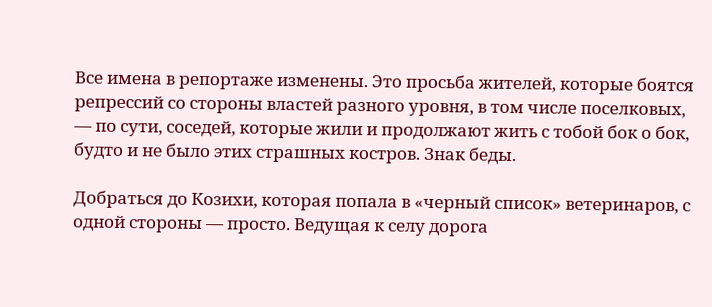Все имена в репортаже изменены. Это просьба жителей, которые боятся репрессий со стороны властей разного уровня, в том числе поселковых, — по сути, соседей, которые жили и продолжают жить с тобой бок о бок, будто и не было этих страшных костров. Знак беды.

Добраться до Козихи, которая попала в «черный список» ветеринаров, с одной стороны — просто. Ведущая к селу дорога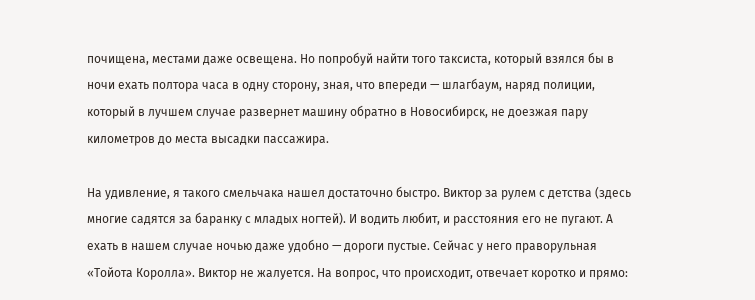почищена, местами даже освещена. Но попробуй найти того таксиста, который взялся бы в ночи ехать полтора часа в одну сторону, зная, что впереди — шлагбаум, наряд полиции, который в лучшем случае развернет машину обратно в Новосибирск, не доезжая пару километров до места высадки пассажира.

На удивление, я такого смельчака нашел достаточно быстро. Виктор за рулем с детства (здесь многие садятся за баранку с младых ногтей). И водить любит, и расстояния его не пугают. А ехать в нашем случае ночью даже удобно — дороги пустые. Сейчас у него праворульная «Тойота Королла». Виктор не жалуется. На вопрос, что происходит, отвечает коротко и прямо: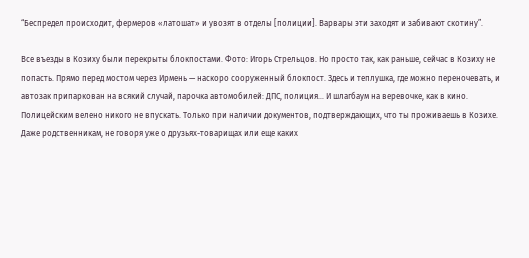“Беспредел происходит, фермеров «латошат» и увозят в отделы [полиции]. Варвары эти заходят и забивают скотину”.

Все въезды в Козиху были перекрыты блокпостами. Фото: Игорь Стрельцов. Но просто так, как раньше, сейчас в Козиху не попасть. Прямо перед мостом через Ирмень — наскоро сооруженный блокпост. Здесь и теплушка, где можно переночевать, и автозак припаркован на всякий случай, парочка автомобилей: ДПС, полиция… И шлагбаум на веревочке, как в кино. Полицейским велено никого не впускать. Только при наличии документов, подтверждающих, что ты проживаешь в Козихе. Даже родственникам, не говоря уже о друзьях-товарищах или еще каких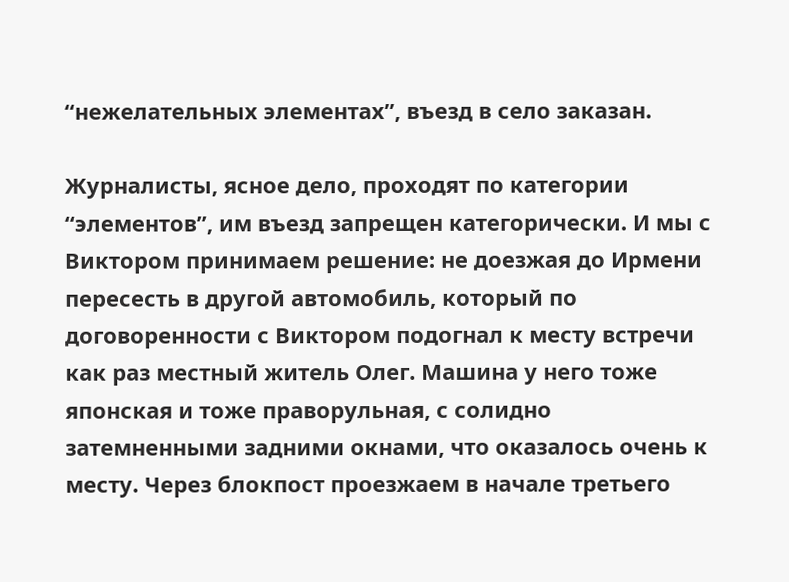“нежелательных элементах”, въезд в село заказан.

Журналисты, ясное дело, проходят по категории “элементов”, им въезд запрещен категорически. И мы с Виктором принимаем решение: не доезжая до Ирмени пересесть в другой автомобиль, который по договоренности с Виктором подогнал к месту встречи как раз местный житель Олег. Машина у него тоже японская и тоже праворульная, с солидно затемненными задними окнами, что оказалось очень к месту. Через блокпост проезжаем в начале третьего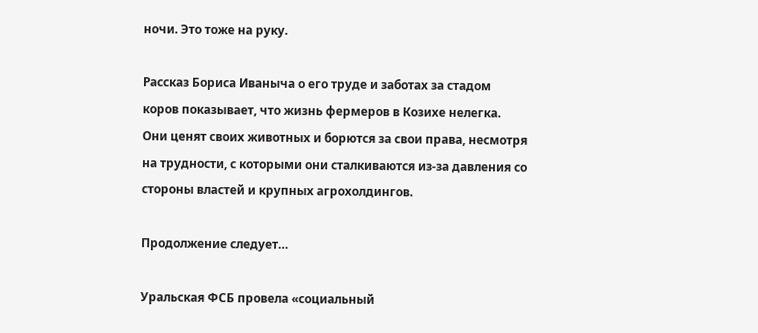ночи. Это тоже на руку.

Рассказ Бориса Иваныча о его труде и заботах за стадом коров показывает, что жизнь фермеров в Козихе нелегка. Они ценят своих животных и борются за свои права, несмотря на трудности, с которыми они сталкиваются из-за давления со стороны властей и крупных агрохолдингов.

Продолжение следует…

Уральская ФСБ провела «социальный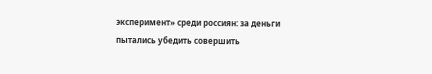эксперимент» среди россиян: за деньги пытались убедить совершить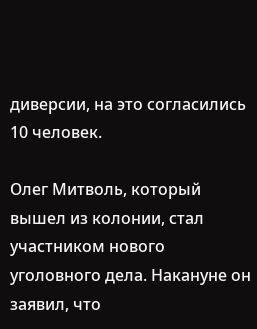диверсии, на это согласились 10 человек.

Олег Митволь, который вышел из колонии, стал участником нового уголовного дела. Накануне он заявил, что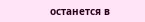останется в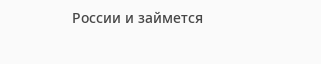России и займется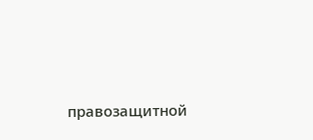правозащитной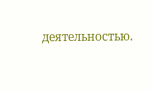деятельностью.